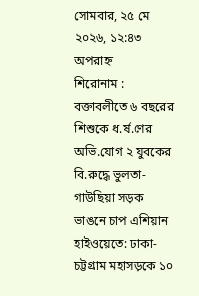সোমবার, ২৫ মে ২০২৬, ১২:৪৩ অপরাহ্ন
শিরোনাম :
বক্তাবলীতে ৬ বছরের শিশুকে ধ.র্ষ.ণের অভি.যোগ ২ যুবকের বি.রুদ্ধে ভুলতা-গাউছিয়া সড়ক ভাঙনে চাপ এশিয়ান হাইওয়েতে: ঢাকা-চট্টগ্রাম মহাসড়কে ১০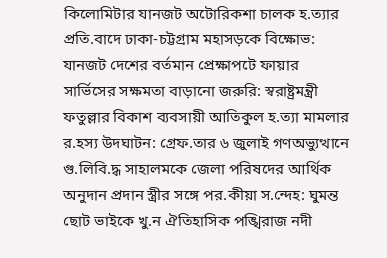কিলোমিটার যানজট অটোরিকশা চালক হ.ত্যার প্রতি.বাদে ঢাকা-চট্টগ্রাম মহাসড়কে বিক্ষোভ: যানজট দেশের বর্তমান প্রেক্ষাপটে ফায়ার সার্ভিসের সক্ষমতা বাড়ানো জরুরি: স্বরাষ্ট্রমন্ত্রী ফতুল্লার বিকাশ ব্যবসায়ী আতিকুল হ.ত্যা মামলার র.হস্য উদঘাটন: গ্রেফ.তার ৬ জুলাই গণঅভ্যুত্থানে গু.লিবি.দ্ধ সাহালমকে জেলা পরিষদের আর্থিক অনুদান প্রদান স্ত্রীর সঙ্গে পর.কীয়া স.ন্দেহ: ঘুমন্ত ছোট ভাইকে খু.ন ঐতিহাসিক পঙ্খিরাজ নদী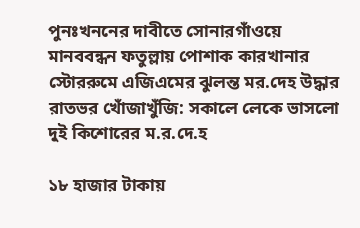পুনঃখননের দাবীতে সোনারগাঁওয়ে মানববন্ধন ফতুল্লায় পোশাক কারখানার স্টোররুমে এজিএমের ঝুলন্ত মর.দেহ উদ্ধার রাতভর খোঁজাখুঁজি: সকালে লেকে ভাসলো দুই কিশোরের ম.র.দে.হ

১৮ হাজার টাকায়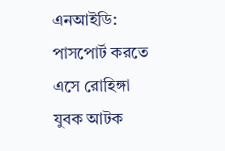এনআইডি: পাসপোর্ট করতে এসে রোহিঙ্গা যুবক আটক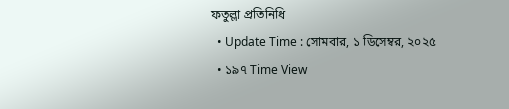ফতুল্লা প্রতিনিধি
  • Update Time : সোমবার, ১ ডিসেম্বর, ২০২৫
  • ১৯৭ Time View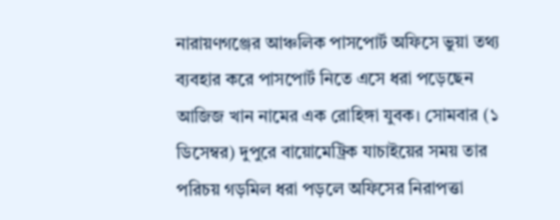নারায়ণগঞ্জের আঞ্চলিক পাসপোর্ট অফিসে ভুয়া তথ্য ব্যবহার করে পাসপোর্ট নিতে এসে ধরা পড়েছেন আজিজ খান নামের এক রোহিঙ্গা যুবক। সোমবার (১ ডিসেম্বর) দুপুরে বায়োমেট্রিক যাচাইয়ের সময় তার পরিচয় গড়মিল ধরা পড়লে অফিসের নিরাপত্তা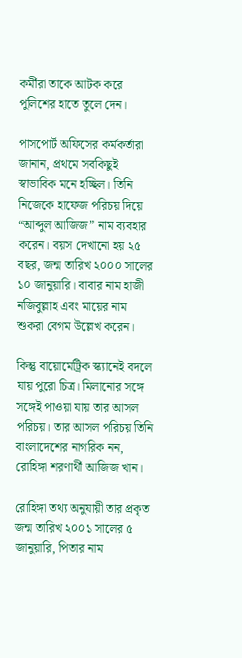কর্মীরা তাকে আটক করে পুলিশের হাতে তুলে দেন।

পাসপোর্ট অফিসের কর্মকর্তারা জানান, প্রথমে সবকিছুই স্বাভাবিক মনে হচ্ছিল। তিনি নিজেকে হাফেজ পরিচয় দিয়ে “আব্দুল আজিজ” নাম ব্যবহার করেন। বয়স দেখানো হয় ২৫ বছর, জন্ম তারিখ ২০০০ সালের ১০ জানুয়ারি। বাবার নাম হাজী নজিবুল্লাহ এবং মায়ের নাম শুকরা বেগম উল্লেখ করেন।

কিন্তু বায়োমেট্রিক স্ক্যানেই বদলে যায় পুরো চিত্র। মিলানোর সঙ্গে সঙ্গেই পাওয়া যায় তার আসল পরিচয়। তার আসল পরিচয় তিনি বাংলাদেশের নাগরিক নন, রোহিঙ্গা শরণার্থী আজিজ খান।

রোহিঙ্গা তথ্য অনুযায়ী তার প্রকৃত জন্ম তারিখ ২০০১ সালের ৫ জানুয়ারি, পিতার নাম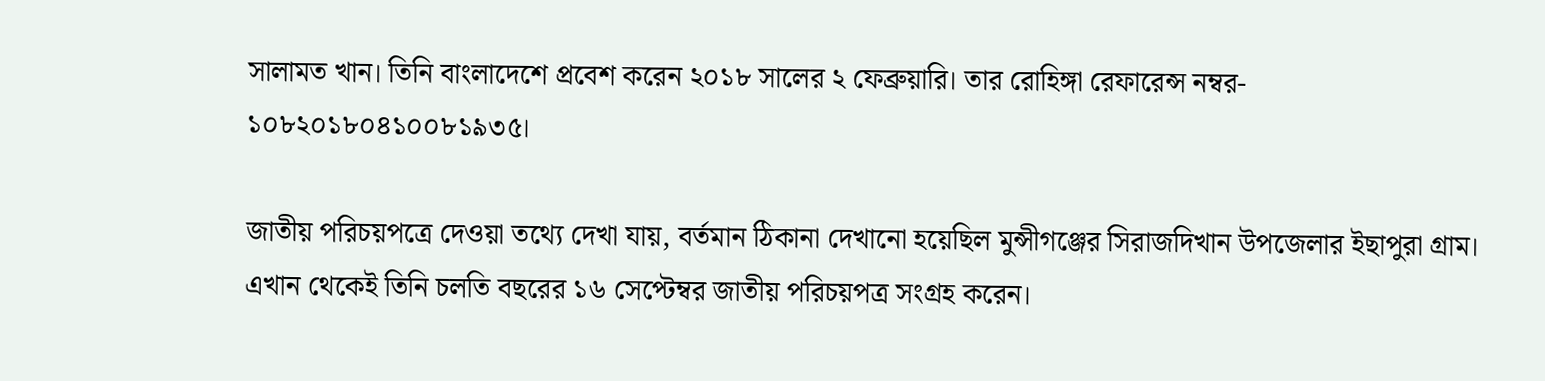সালামত খান। তিনি বাংলাদেশে প্রবেশ করেন ২০১৮ সালের ২ ফেব্রুয়ারি। তার রোহিঙ্গা রেফারেন্স নম্বর- ১০৮২০১৮০৪১০০৮১৯৩৫।

জাতীয় পরিচয়পত্রে দেওয়া তথ্যে দেখা যায়, বর্তমান ঠিকানা দেখানো হয়েছিল মুন্সীগঞ্জের সিরাজদিখান উপজেলার ইছাপুরা গ্রাম। এখান থেকেই তিনি চলতি বছরের ১৬ সেপ্টেম্বর জাতীয় পরিচয়পত্র সংগ্রহ করেন।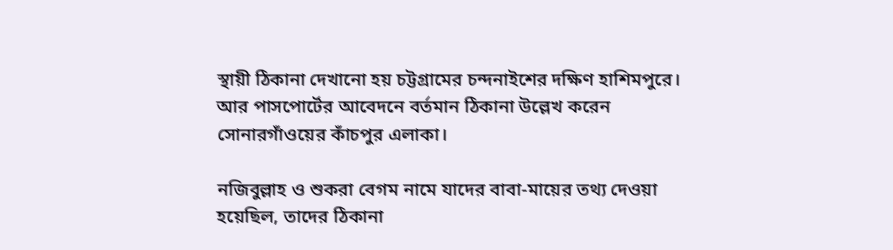স্থায়ী ঠিকানা দেখানো হয় চট্টগ্রামের চন্দনাইশের দক্ষিণ হাশিমপুরে। আর পাসপোর্টের আবেদনে বর্তমান ঠিকানা উল্লেখ করেন সোনারগাঁওয়ের কাঁচপুর এলাকা।

নজিবুল্লাহ ও শুকরা বেগম নামে যাদের বাবা-মায়ের তথ্য দেওয়া হয়েছিল, তাদের ঠিকানা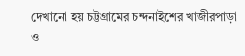দেখানো হয় চট্টগ্রামের চন্দনাইশের খাজীরপাড়া ও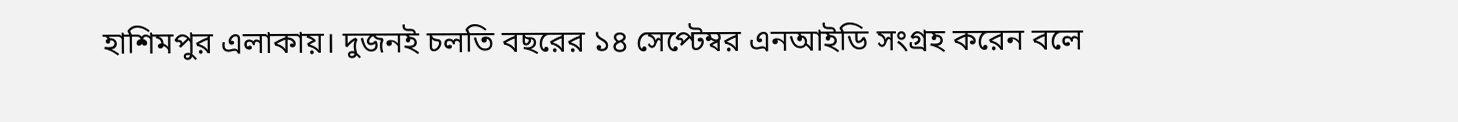হাশিমপুর এলাকায়। দুজনই চলতি বছরের ১৪ সেপ্টেম্বর এনআইডি সংগ্রহ করেন বলে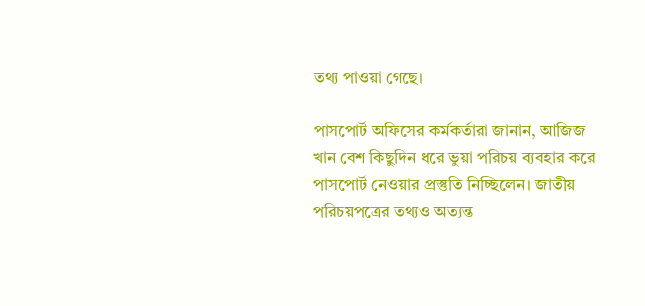তথ্য পাওয়া গেছে।

পাসপোর্ট অফিসের কর্মকর্তারা জানান, আজিজ খান বেশ কিছুদিন ধরে ভুয়া পরিচয় ব্যবহার করে পাসপোর্ট নেওয়ার প্রস্তুতি নিচ্ছিলেন। জাতীয় পরিচয়পত্রের তথ্যও অত্যন্ত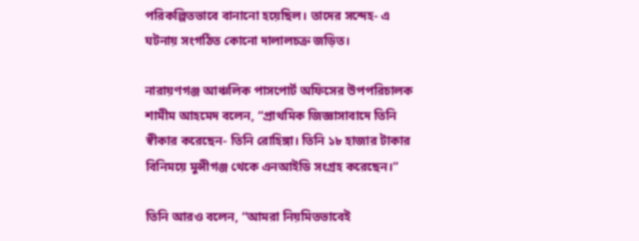পরিকল্পিতভাবে বানানো হয়েছিল। তাদের সন্দেহ- এ ঘটনায় সংগঠিত কোনো দালালচক্র জড়িত।

নারায়ণগঞ্জ আঞ্চলিক পাসপোর্ট অফিসের উপপরিচালক শামীম আহমেদ বলেন, “প্রাথমিক জিজ্ঞাসাবাদে তিনি স্বীকার করেছেন- তিনি রোহিঙ্গা। তিনি ১৮ হাজার টাকার বিনিময়ে মুন্সীগঞ্জ থেকে এনআইডি সংগ্রহ করেছেন।”

তিনি আরও বলেন, “আমরা নিয়মিতভাবেই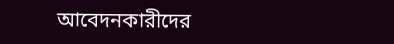আবেদনকারীদের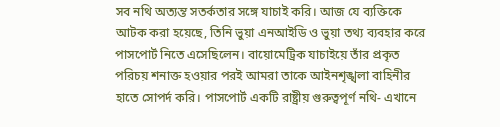সব নথি অত্যন্ত সতর্কতার সঙ্গে যাচাই করি। আজ যে ব্যক্তিকে আটক করা হয়েছে, তিনি ভুয়া এনআইডি ও ভুয়া তথ্য ব্যবহার করে পাসপোর্ট নিতে এসেছিলেন। বায়োমেট্রিক যাচাইয়ে তাঁর প্রকৃত পরিচয় শনাক্ত হওয়ার পরই আমরা তাকে আইনশৃঙ্খলা বাহিনীর হাতে সোপর্দ করি। পাসপোর্ট একটি রাষ্ট্রীয় গুরুত্বপূর্ণ নথি- এখানে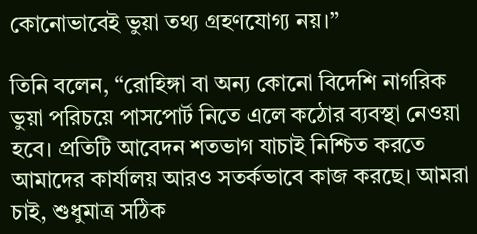কোনোভাবেই ভুয়া তথ্য গ্রহণযোগ্য নয়।”

তিনি বলেন, “রোহিঙ্গা বা অন্য কোনো বিদেশি নাগরিক ভুয়া পরিচয়ে পাসপোর্ট নিতে এলে কঠোর ব্যবস্থা নেওয়া হবে। প্রতিটি আবেদন শতভাগ যাচাই নিশ্চিত করতে আমাদের কার্যালয় আরও সতর্কভাবে কাজ করছে। আমরা চাই, শুধুমাত্র সঠিক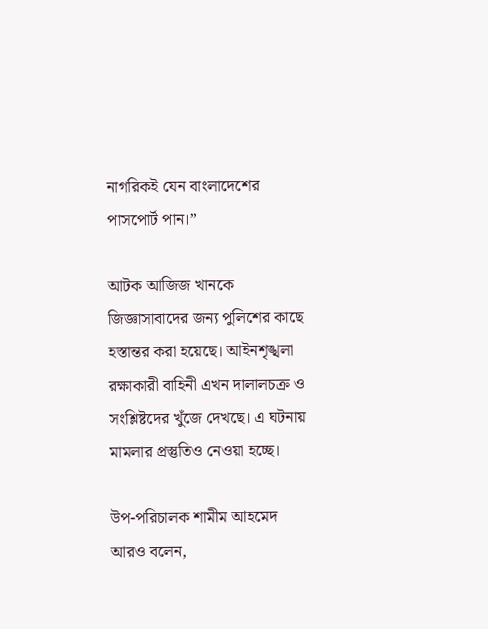নাগরিকই যেন বাংলাদেশের পাসপোর্ট পান।”

আটক আজিজ খানকে জিজ্ঞাসাবাদের জন্য পুলিশের কাছে হস্তান্তর করা হয়েছে। আইনশৃঙ্খলা রক্ষাকারী বাহিনী এখন দালালচক্র ও সংশ্লিষ্টদের খুঁজে দেখছে। এ ঘটনায় মামলার প্রস্তুতিও নেওয়া হচ্ছে।

উপ-পরিচালক শামীম আহমেদ আরও বলেন,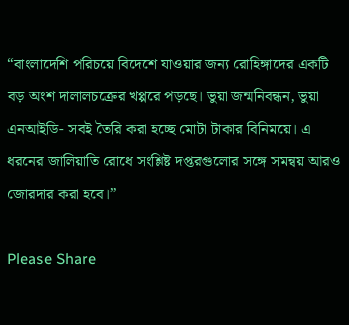“বাংলাদেশি পরিচয়ে বিদেশে যাওয়ার জন্য রোহিঙ্গাদের একটি বড় অংশ দালালচক্রের খপ্পরে পড়ছে। ভুয়া জন্মনিবন্ধন, ভুয়া এনআইডি- সবই তৈরি করা হচ্ছে মোটা টাকার বিনিময়ে। এ ধরনের জালিয়াতি রোধে সংশ্লিষ্ট দপ্তরগুলোর সঙ্গে সমন্বয় আরও জোরদার করা হবে।”

Please Share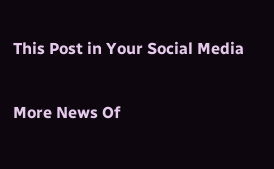This Post in Your Social Media

More News Of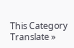This Category
Translate »